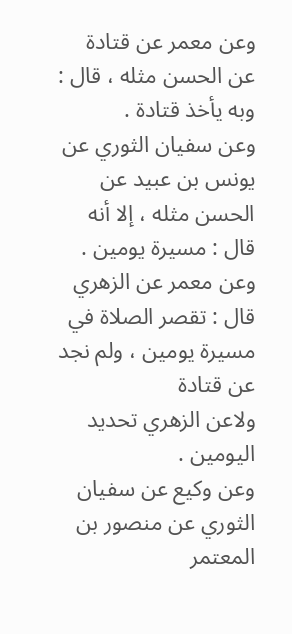وعن معمر عن قتادة عن الحسن مثله ، قال : وبه يأخذ قتادة .
وعن سفيان الثوري عن يونس بن عبيد عن الحسن مثله ، إلا أنه قال : مسيرة يومين .
وعن معمر عن الزهري قال : تقصر الصلاة في مسيرة يومين ، ولم نجد عن قتادة
ولاعن الزهري تحديد اليومين .
وعن وكيع عن سفيان الثوري عن منصور بن المعتمر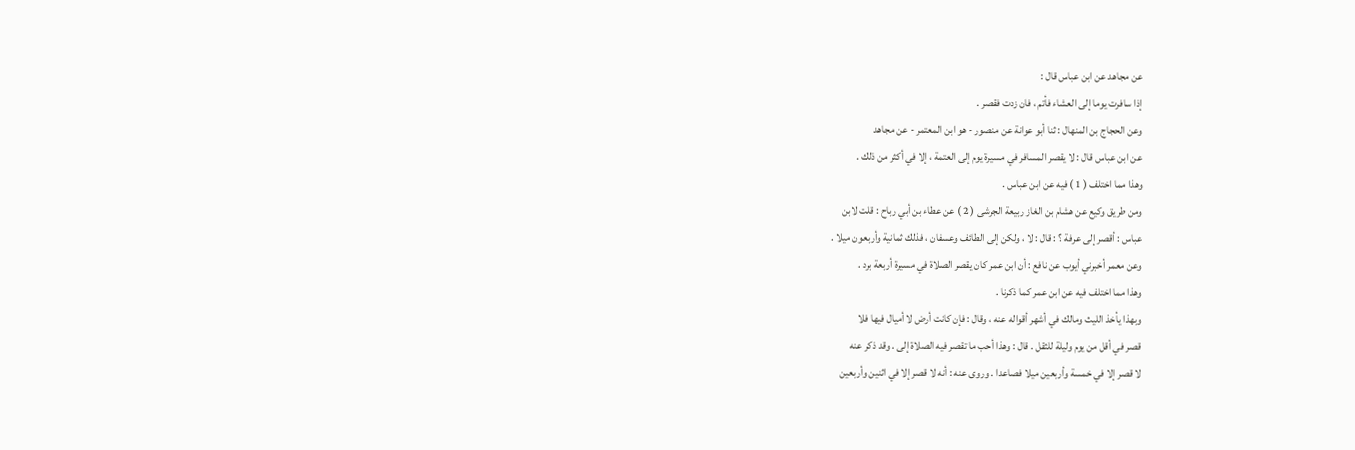عن مجاهد عن ابن عباس قال :
إذا سافرت يوما إلى العشاء فأتم ، فان زدت فقصر .
وعن الحجاج بن المنهال : ثنا أبو عوانة عن منصور - هو ابن المعتمر - عن مجاهد
عن ابن عباس قال : لا يقصر المسافر في مسيرة يوم إلى العتمة ، إلا في أكثر من ذلك .
وهذا مما اختلف ( 1 ) فيه عن ابن عباس .
ومن طريق وكيع عن هشام بن الغاز ربيعة الجرشى ( 2 ) عن عطاء بن أبي رباح : قلت لابن
عباس : أقصر إلى عرفة ؟ : قال : لا ، ولكن إلى الطائف وعسفان ، فذلك ثمانية وأربعون ميلا .
وعن معمر أخبرني أيوب عن نافع : أن ابن عمر كان يقصر الصلاة في مسيرة أربعة برد .
وهذا مما اختلف فيه عن ابن عمر كما ذكرنا .
وبهذا يأخذ الليث ومالك في أشهر أقواله عنه ، وقال : فإن كانت أرض لا أميال فيها فلا
قصر في أقل من يوم وليلة للثقل . قال : وهذا أحب ما تقصر فيه الصلاة إلى . وقد ذكر عنه
لا قصر إلا في خمسة وأربعين ميلا فصاعدا . وروى عنه : أنه لا قصر إلا في اثنين وأربعين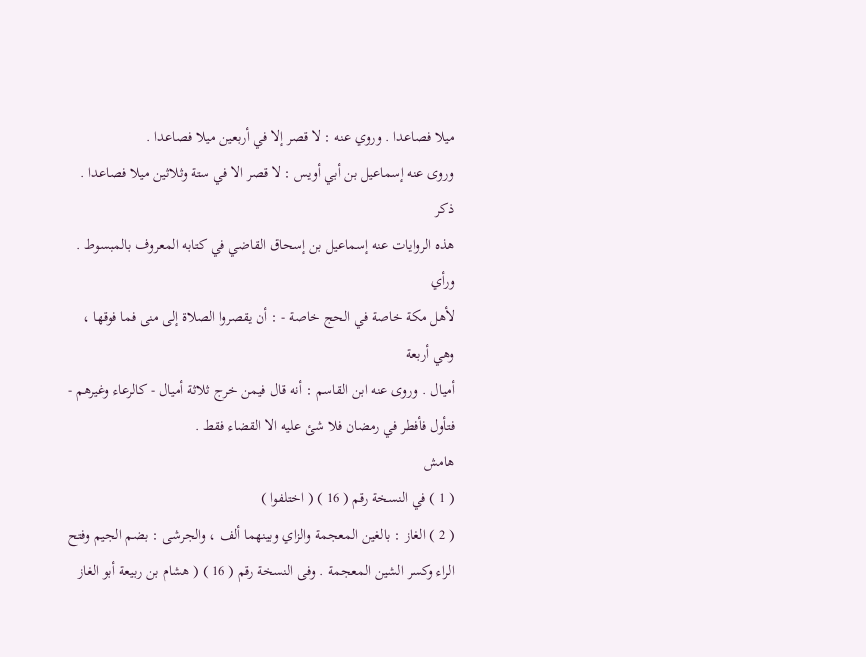ميلا فصاعدا . وروي عنه : لا قصر إلا في أربعين ميلا فصاعدا .
وروى عنه إسماعيل بن أبي أويس : لا قصر الا في ستة وثلاثين ميلا فصاعدا . ذكر
هذه الروايات عنه إسماعيل بن إسحاق القاضي في كتابه المعروف بالمبسوط . ورأي
لأهل مكة خاصة في الحج خاصة - : أن يقصروا الصلاة إلى منى فما فوقها ، وهي أربعة
أميال . وروى عنه ابن القاسم : أنه قال فيمن خرج ثلاثة أميال - كالرعاء وغيرهم -
فتأول فأفطر في رمضان فلا شئ عليه الا القضاء فقط .
هامش
( 1 ) في النسخة رقم ( 16 ) ( اختلفوا )
( 2 ) الغاز : بالغين المعجمة والزاي وبينهما ألف ، والجرشى : بضم الجيم وفتح الراء وكسر الشين المعجمة . وفى النسخة رقم ( 16 ) ( هشام بن ربيعة أبو الغاز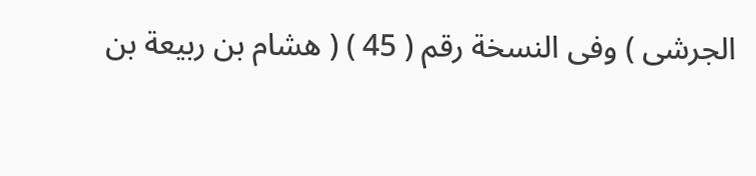الجرشى ) وفى النسخة رقم ( 45 ) ( هشام بن ربيعة بن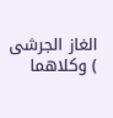الغاز الجرشى ) وكلاهما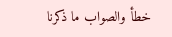خطأ والصواب ما ذكرنا